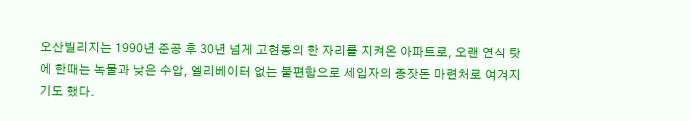오산빌리지는 1990년 준공 후 30년 넘게 고현동의 한 자리를 지켜온 아파트로, 오랜 연식 탓에 한때는 녹물과 낮은 수압, 엘리베이터 없는 불편함으로 세입자의 종잣돈 마련처로 여겨지기도 했다.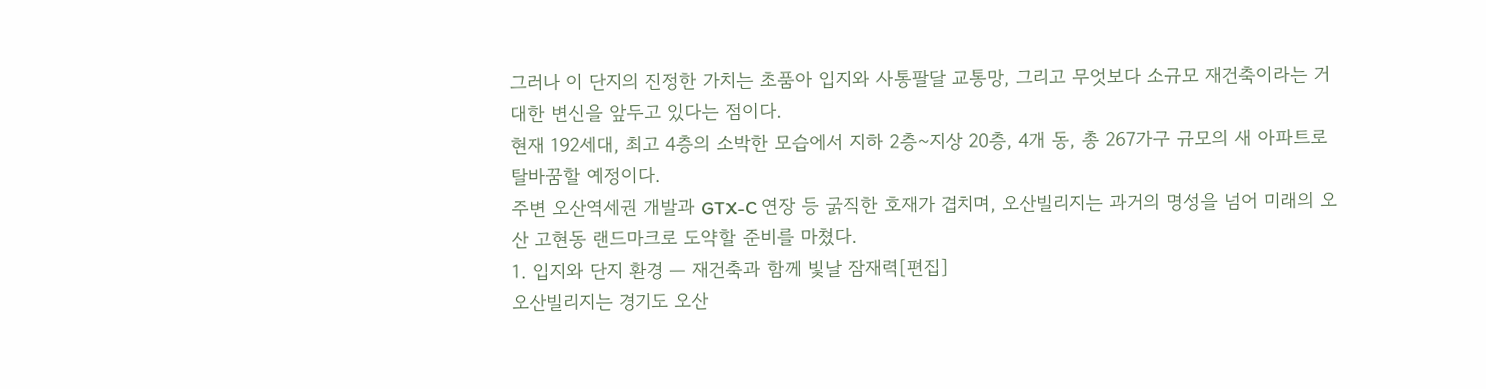그러나 이 단지의 진정한 가치는 초품아 입지와 사통팔달 교통망, 그리고 무엇보다 소규모 재건축이라는 거대한 변신을 앞두고 있다는 점이다.
현재 192세대, 최고 4층의 소박한 모습에서 지하 2층~지상 20층, 4개 동, 총 267가구 규모의 새 아파트로 탈바꿈할 예정이다.
주변 오산역세권 개발과 GTX-C 연장 등 굵직한 호재가 겹치며, 오산빌리지는 과거의 명성을 넘어 미래의 오산 고현동 랜드마크로 도약할 준비를 마쳤다.
1. 입지와 단지 환경 — 재건축과 함께 빛날 잠재력[편집]
오산빌리지는 경기도 오산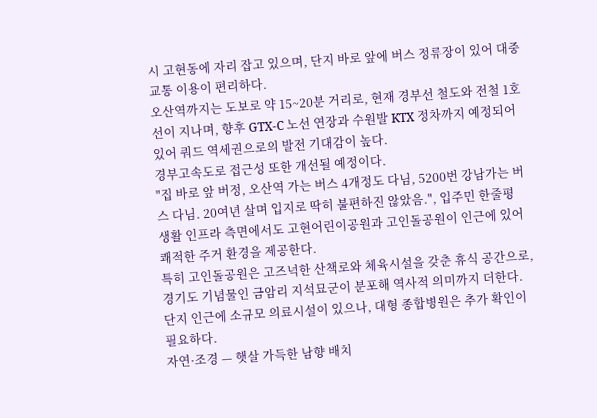시 고현동에 자리 잡고 있으며, 단지 바로 앞에 버스 정류장이 있어 대중교통 이용이 편리하다.
오산역까지는 도보로 약 15~20분 거리로, 현재 경부선 철도와 전철 1호선이 지나며, 향후 GTX-C 노선 연장과 수원발 KTX 정차까지 예정되어 있어 쿼드 역세권으로의 발전 기대감이 높다.
경부고속도로 접근성 또한 개선될 예정이다.
"집 바로 앞 버정, 오산역 가는 버스 4개정도 다님, 5200번 강남가는 버스 다님. 20여년 살며 입지로 딱히 불편하진 않았음.", 입주민 한줄평
생활 인프라 측면에서도 고현어린이공원과 고인돌공원이 인근에 있어 쾌적한 주거 환경을 제공한다.
특히 고인돌공원은 고즈넉한 산책로와 체육시설을 갖춘 휴식 공간으로, 경기도 기념물인 금암리 지석묘군이 분포해 역사적 의미까지 더한다.
단지 인근에 소규모 의료시설이 있으나, 대형 종합병원은 추가 확인이 필요하다.
자연·조경 — 햇살 가득한 남향 배치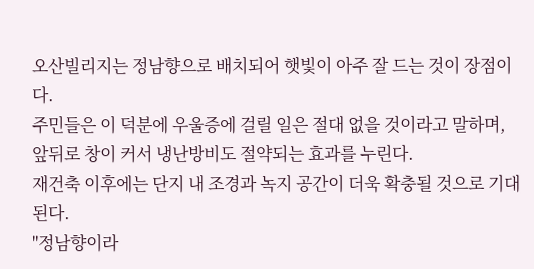오산빌리지는 정남향으로 배치되어 햇빛이 아주 잘 드는 것이 장점이다.
주민들은 이 덕분에 우울증에 걸릴 일은 절대 없을 것이라고 말하며, 앞뒤로 창이 커서 냉난방비도 절약되는 효과를 누린다.
재건축 이후에는 단지 내 조경과 녹지 공간이 더욱 확충될 것으로 기대된다.
"정남향이라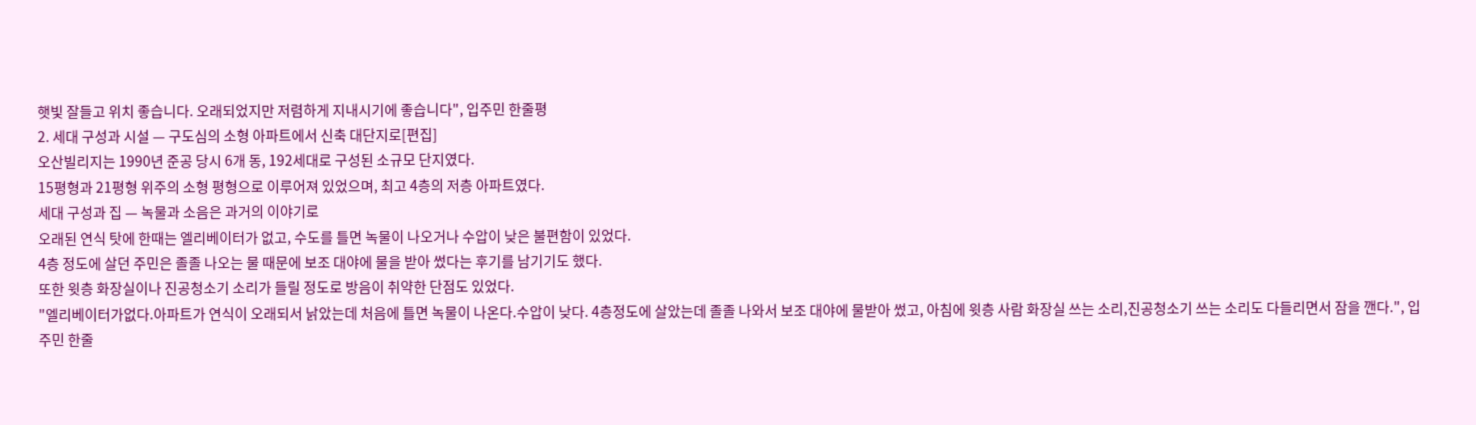햇빛 잘들고 위치 좋습니다. 오래되었지만 저렴하게 지내시기에 좋습니다", 입주민 한줄평
2. 세대 구성과 시설 — 구도심의 소형 아파트에서 신축 대단지로[편집]
오산빌리지는 1990년 준공 당시 6개 동, 192세대로 구성된 소규모 단지였다.
15평형과 21평형 위주의 소형 평형으로 이루어져 있었으며, 최고 4층의 저층 아파트였다.
세대 구성과 집 — 녹물과 소음은 과거의 이야기로
오래된 연식 탓에 한때는 엘리베이터가 없고, 수도를 틀면 녹물이 나오거나 수압이 낮은 불편함이 있었다.
4층 정도에 살던 주민은 졸졸 나오는 물 때문에 보조 대야에 물을 받아 썼다는 후기를 남기기도 했다.
또한 윗층 화장실이나 진공청소기 소리가 들릴 정도로 방음이 취약한 단점도 있었다.
"엘리베이터가없다.아파트가 연식이 오래되서 낡았는데 처음에 틀면 녹물이 나온다.수압이 낮다. 4층정도에 살았는데 졸졸 나와서 보조 대야에 물받아 썼고, 아침에 윗층 사람 화장실 쓰는 소리,진공청소기 쓰는 소리도 다들리면서 잠을 깬다.", 입주민 한줄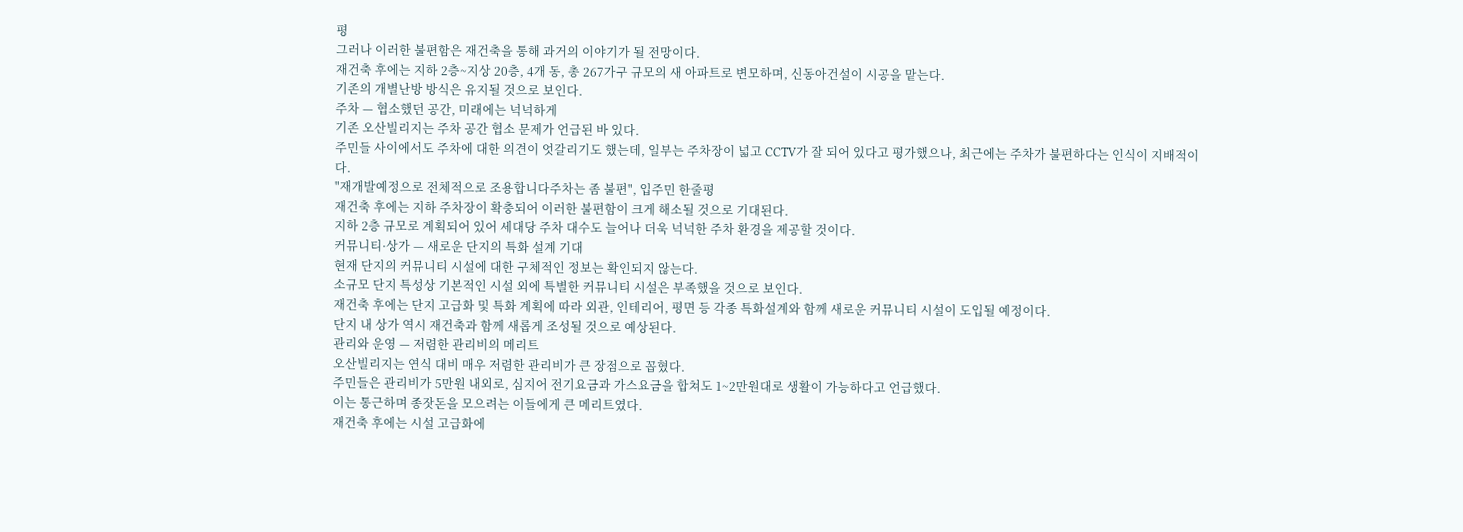평
그러나 이러한 불편함은 재건축을 통해 과거의 이야기가 될 전망이다.
재건축 후에는 지하 2층~지상 20층, 4개 동, 총 267가구 규모의 새 아파트로 변모하며, 신동아건설이 시공을 맡는다.
기존의 개별난방 방식은 유지될 것으로 보인다.
주차 — 협소했던 공간, 미래에는 넉넉하게
기존 오산빌리지는 주차 공간 협소 문제가 언급된 바 있다.
주민들 사이에서도 주차에 대한 의견이 엇갈리기도 했는데, 일부는 주차장이 넓고 CCTV가 잘 되어 있다고 평가했으나, 최근에는 주차가 불편하다는 인식이 지배적이다.
"재개발예정으로 전체적으로 조용합니다주차는 좀 불편", 입주민 한줄평
재건축 후에는 지하 주차장이 확충되어 이러한 불편함이 크게 해소될 것으로 기대된다.
지하 2층 규모로 계획되어 있어 세대당 주차 대수도 늘어나 더욱 넉넉한 주차 환경을 제공할 것이다.
커뮤니티·상가 — 새로운 단지의 특화 설계 기대
현재 단지의 커뮤니티 시설에 대한 구체적인 정보는 확인되지 않는다.
소규모 단지 특성상 기본적인 시설 외에 특별한 커뮤니티 시설은 부족했을 것으로 보인다.
재건축 후에는 단지 고급화 및 특화 계획에 따라 외관, 인테리어, 평면 등 각종 특화설계와 함께 새로운 커뮤니티 시설이 도입될 예정이다.
단지 내 상가 역시 재건축과 함께 새롭게 조성될 것으로 예상된다.
관리와 운영 — 저렴한 관리비의 메리트
오산빌리지는 연식 대비 매우 저렴한 관리비가 큰 장점으로 꼽혔다.
주민들은 관리비가 5만원 내외로, 심지어 전기요금과 가스요금을 합쳐도 1~2만원대로 생활이 가능하다고 언급했다.
이는 통근하며 종잣돈을 모으려는 이들에게 큰 메리트였다.
재건축 후에는 시설 고급화에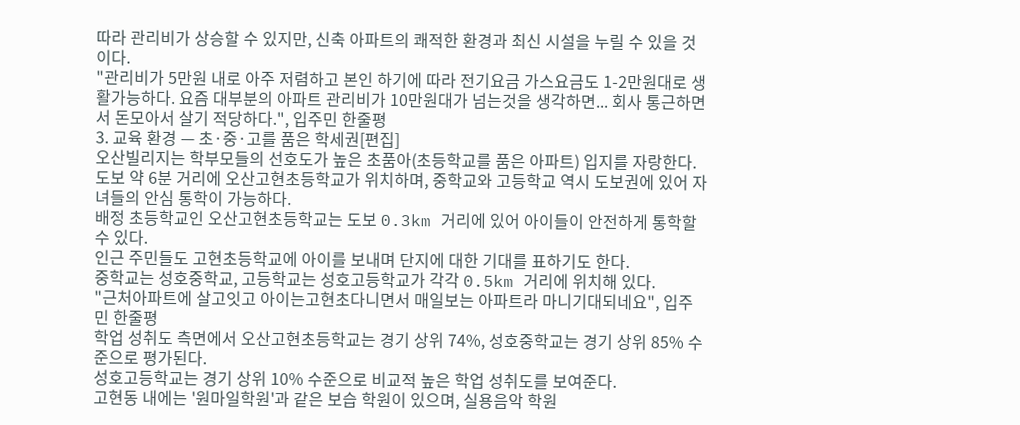따라 관리비가 상승할 수 있지만, 신축 아파트의 쾌적한 환경과 최신 시설을 누릴 수 있을 것이다.
"관리비가 5만원 내로 아주 저렴하고 본인 하기에 따라 전기요금 가스요금도 1-2만원대로 생활가능하다. 요즘 대부분의 아파트 관리비가 10만원대가 넘는것을 생각하면... 회사 통근하면서 돈모아서 살기 적당하다.", 입주민 한줄평
3. 교육 환경 — 초·중·고를 품은 학세권[편집]
오산빌리지는 학부모들의 선호도가 높은 초품아(초등학교를 품은 아파트) 입지를 자랑한다.
도보 약 6분 거리에 오산고현초등학교가 위치하며, 중학교와 고등학교 역시 도보권에 있어 자녀들의 안심 통학이 가능하다.
배정 초등학교인 오산고현초등학교는 도보 0.3km 거리에 있어 아이들이 안전하게 통학할 수 있다.
인근 주민들도 고현초등학교에 아이를 보내며 단지에 대한 기대를 표하기도 한다.
중학교는 성호중학교, 고등학교는 성호고등학교가 각각 0.5km 거리에 위치해 있다.
"근처아파트에 살고잇고 아이는고현초다니면서 매일보는 아파트라 마니기대되네요", 입주민 한줄평
학업 성취도 측면에서 오산고현초등학교는 경기 상위 74%, 성호중학교는 경기 상위 85% 수준으로 평가된다.
성호고등학교는 경기 상위 10% 수준으로 비교적 높은 학업 성취도를 보여준다.
고현동 내에는 '원마일학원'과 같은 보습 학원이 있으며, 실용음악 학원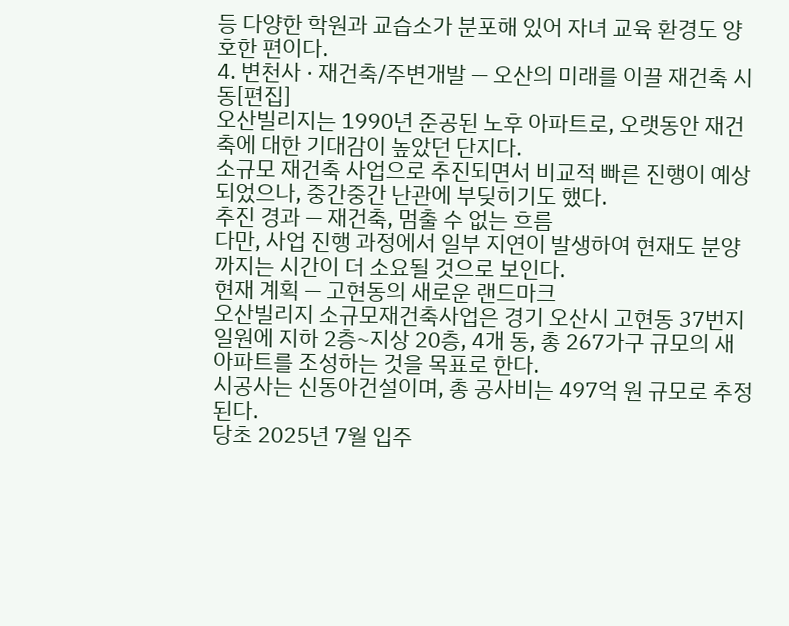등 다양한 학원과 교습소가 분포해 있어 자녀 교육 환경도 양호한 편이다.
4. 변천사 · 재건축/주변개발 — 오산의 미래를 이끌 재건축 시동[편집]
오산빌리지는 1990년 준공된 노후 아파트로, 오랫동안 재건축에 대한 기대감이 높았던 단지다.
소규모 재건축 사업으로 추진되면서 비교적 빠른 진행이 예상되었으나, 중간중간 난관에 부딪히기도 했다.
추진 경과 — 재건축, 멈출 수 없는 흐름
다만, 사업 진행 과정에서 일부 지연이 발생하여 현재도 분양까지는 시간이 더 소요될 것으로 보인다.
현재 계획 — 고현동의 새로운 랜드마크
오산빌리지 소규모재건축사업은 경기 오산시 고현동 37번지 일원에 지하 2층~지상 20층, 4개 동, 총 267가구 규모의 새 아파트를 조성하는 것을 목표로 한다.
시공사는 신동아건설이며, 총 공사비는 497억 원 규모로 추정된다.
당초 2025년 7월 입주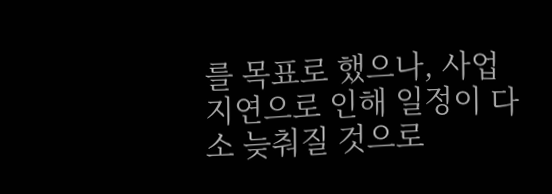를 목표로 했으나, 사업 지연으로 인해 일정이 다소 늦춰질 것으로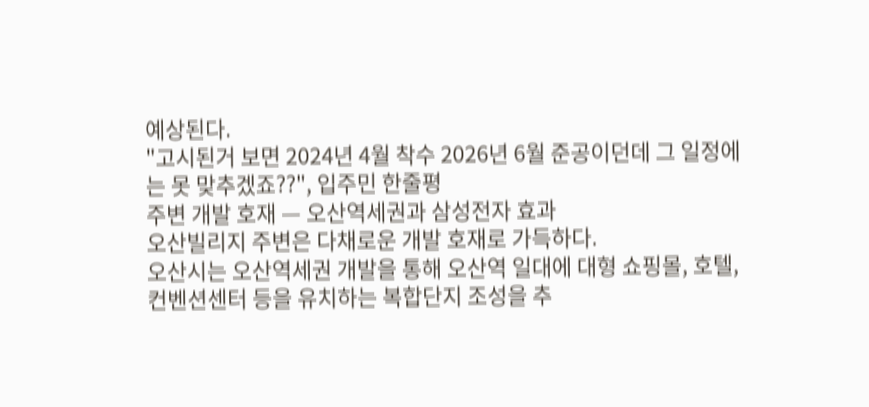예상된다.
"고시된거 보면 2024년 4월 착수 2026년 6월 준공이던데 그 일정에는 못 맞추겠죠??", 입주민 한줄평
주변 개발 호재 — 오산역세권과 삼성전자 효과
오산빌리지 주변은 다채로운 개발 호재로 가득하다.
오산시는 오산역세권 개발을 통해 오산역 일대에 대형 쇼핑몰, 호텔, 컨벤션센터 등을 유치하는 복합단지 조성을 추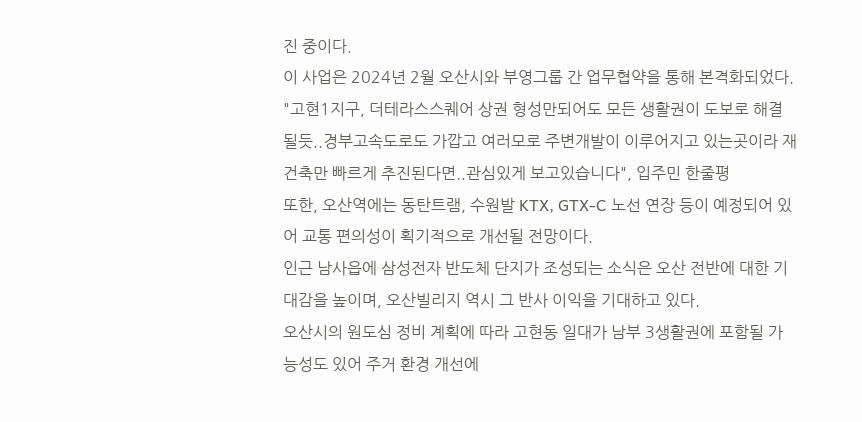진 중이다.
이 사업은 2024년 2월 오산시와 부영그룹 간 업무협약을 통해 본격화되었다.
"고현1지구, 더테라스스퀘어 상권 형성만되어도 모든 생활권이 도보로 해결될듯..경부고속도로도 가깝고 여러모로 주변개발이 이루어지고 있는곳이라 재건축만 빠르게 추진된다면..관심있게 보고있습니다", 입주민 한줄평
또한, 오산역에는 동탄트램, 수원발 KTX, GTX-C 노선 연장 등이 예정되어 있어 교통 편의성이 획기적으로 개선될 전망이다.
인근 남사읍에 삼성전자 반도체 단지가 조성되는 소식은 오산 전반에 대한 기대감을 높이며, 오산빌리지 역시 그 반사 이익을 기대하고 있다.
오산시의 원도심 정비 계획에 따라 고현동 일대가 남부 3생활권에 포함될 가능성도 있어 주거 환경 개선에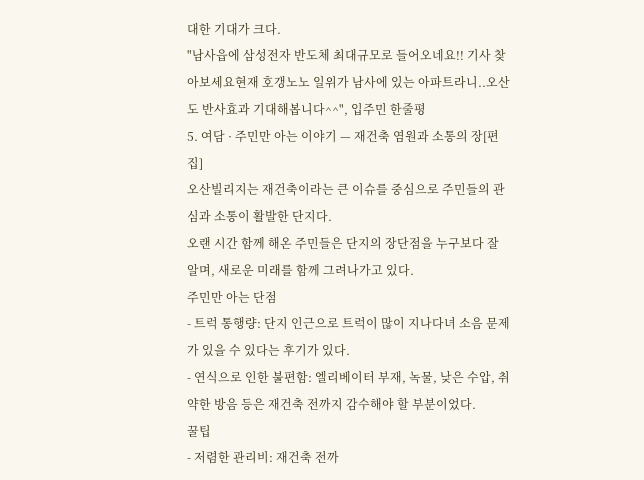대한 기대가 크다.
"남사읍에 삼성전자 반도체 최대규모로 들어오네요!! 기사 찾아보세요현재 호갱노노 일위가 남사에 있는 아파트라니..오산도 반사효과 기대해봅니다^^", 입주민 한줄평
5. 여담 · 주민만 아는 이야기 — 재건축 염원과 소통의 장[편집]
오산빌리지는 재건축이라는 큰 이슈를 중심으로 주민들의 관심과 소통이 활발한 단지다.
오랜 시간 함께 해온 주민들은 단지의 장단점을 누구보다 잘 알며, 새로운 미래를 함께 그려나가고 있다.
주민만 아는 단점
- 트럭 통행량: 단지 인근으로 트럭이 많이 지나다녀 소음 문제가 있을 수 있다는 후기가 있다.
- 연식으로 인한 불편함: 엘리베이터 부재, 녹물, 낮은 수압, 취약한 방음 등은 재건축 전까지 감수해야 할 부분이었다.
꿀팁
- 저렴한 관리비: 재건축 전까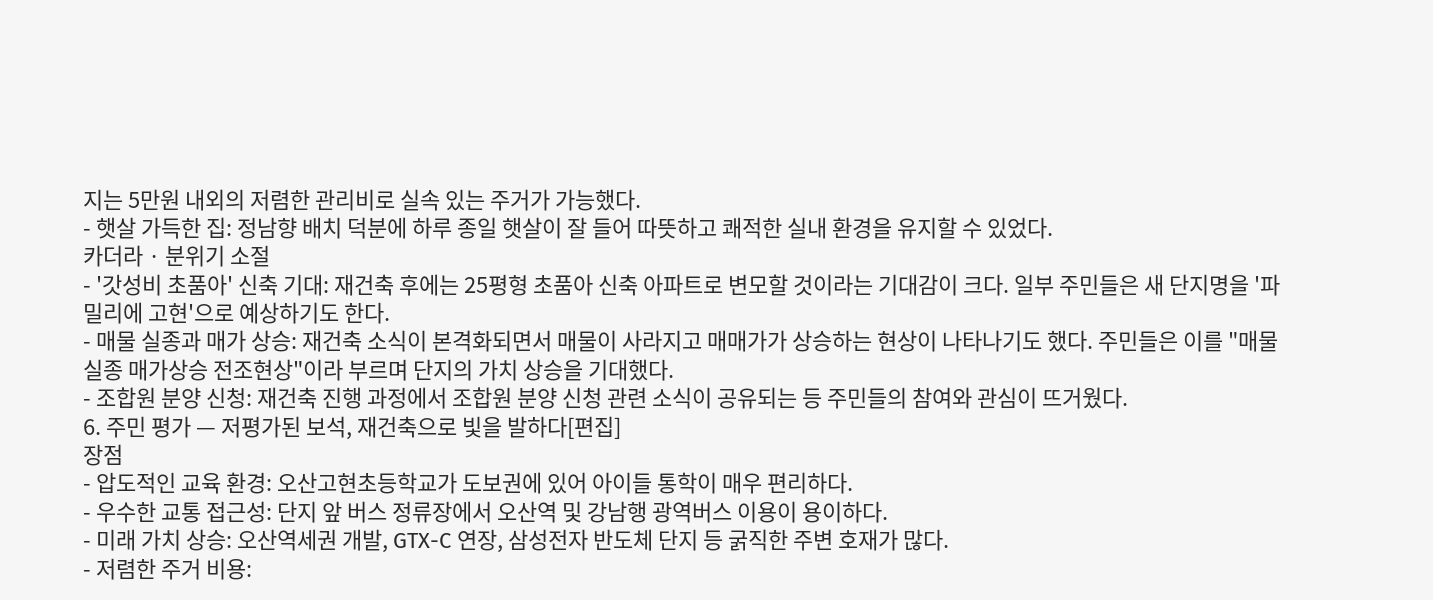지는 5만원 내외의 저렴한 관리비로 실속 있는 주거가 가능했다.
- 햇살 가득한 집: 정남향 배치 덕분에 하루 종일 햇살이 잘 들어 따뜻하고 쾌적한 실내 환경을 유지할 수 있었다.
카더라 · 분위기 소절
- '갓성비 초품아' 신축 기대: 재건축 후에는 25평형 초품아 신축 아파트로 변모할 것이라는 기대감이 크다. 일부 주민들은 새 단지명을 '파밀리에 고현'으로 예상하기도 한다.
- 매물 실종과 매가 상승: 재건축 소식이 본격화되면서 매물이 사라지고 매매가가 상승하는 현상이 나타나기도 했다. 주민들은 이를 "매물실종 매가상승 전조현상"이라 부르며 단지의 가치 상승을 기대했다.
- 조합원 분양 신청: 재건축 진행 과정에서 조합원 분양 신청 관련 소식이 공유되는 등 주민들의 참여와 관심이 뜨거웠다.
6. 주민 평가 — 저평가된 보석, 재건축으로 빛을 발하다[편집]
장점
- 압도적인 교육 환경: 오산고현초등학교가 도보권에 있어 아이들 통학이 매우 편리하다.
- 우수한 교통 접근성: 단지 앞 버스 정류장에서 오산역 및 강남행 광역버스 이용이 용이하다.
- 미래 가치 상승: 오산역세권 개발, GTX-C 연장, 삼성전자 반도체 단지 등 굵직한 주변 호재가 많다.
- 저렴한 주거 비용: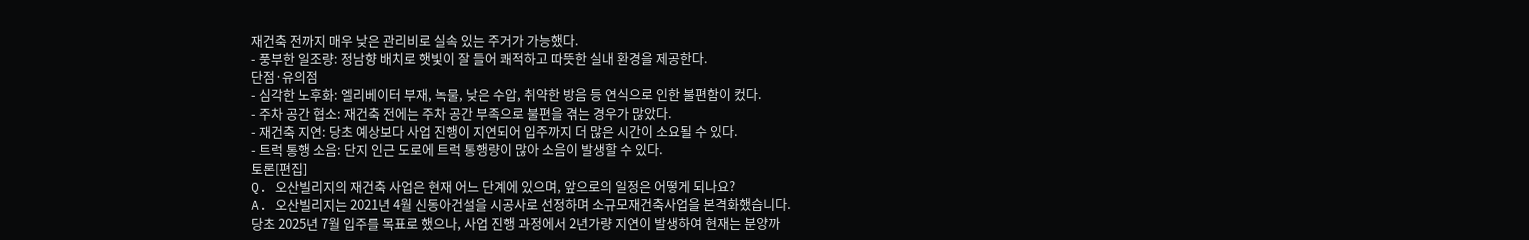재건축 전까지 매우 낮은 관리비로 실속 있는 주거가 가능했다.
- 풍부한 일조량: 정남향 배치로 햇빛이 잘 들어 쾌적하고 따뜻한 실내 환경을 제공한다.
단점·유의점
- 심각한 노후화: 엘리베이터 부재, 녹물, 낮은 수압, 취약한 방음 등 연식으로 인한 불편함이 컸다.
- 주차 공간 협소: 재건축 전에는 주차 공간 부족으로 불편을 겪는 경우가 많았다.
- 재건축 지연: 당초 예상보다 사업 진행이 지연되어 입주까지 더 많은 시간이 소요될 수 있다.
- 트럭 통행 소음: 단지 인근 도로에 트럭 통행량이 많아 소음이 발생할 수 있다.
토론[편집]
Q. 오산빌리지의 재건축 사업은 현재 어느 단계에 있으며, 앞으로의 일정은 어떻게 되나요?
A. 오산빌리지는 2021년 4월 신동아건설을 시공사로 선정하며 소규모재건축사업을 본격화했습니다.
당초 2025년 7월 입주를 목표로 했으나, 사업 진행 과정에서 2년가량 지연이 발생하여 현재는 분양까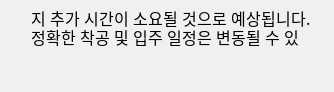지 추가 시간이 소요될 것으로 예상됩니다.
정확한 착공 및 입주 일정은 변동될 수 있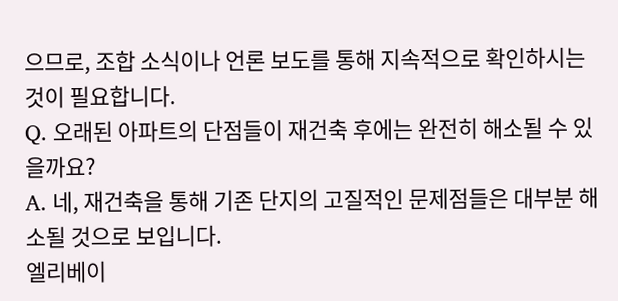으므로, 조합 소식이나 언론 보도를 통해 지속적으로 확인하시는 것이 필요합니다.
Q. 오래된 아파트의 단점들이 재건축 후에는 완전히 해소될 수 있을까요?
A. 네, 재건축을 통해 기존 단지의 고질적인 문제점들은 대부분 해소될 것으로 보입니다.
엘리베이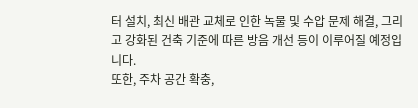터 설치, 최신 배관 교체로 인한 녹물 및 수압 문제 해결, 그리고 강화된 건축 기준에 따른 방음 개선 등이 이루어질 예정입니다.
또한, 주차 공간 확충,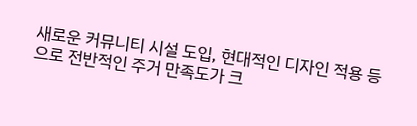새로운 커뮤니티 시설 도입, 현대적인 디자인 적용 등으로 전반적인 주거 만족도가 크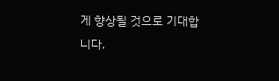게 향상될 것으로 기대합니다.